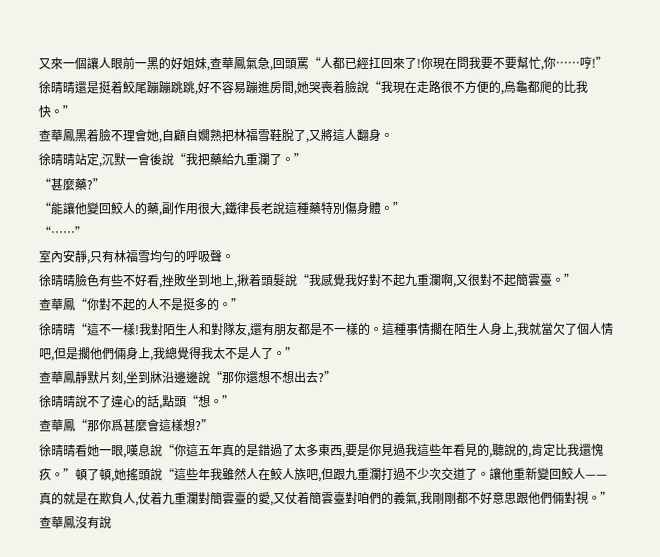又來一個讓人眼前一黑的好姐妹,查華鳳氣急,回頭罵“人都已經扛回來了!你現在問我要不要幫忙,你……哼!”
徐晴晴還是挺着鮫尾蹦蹦跳跳,好不容易蹦進房間,她哭喪着臉說“我現在走路很不方便的,烏龜都爬的比我快。”
查華鳳黑着臉不理會她,自顧自嫺熟把林福雪鞋脫了,又將這人翻身。
徐晴晴站定,沉默一會後說“我把藥給九重瀾了。”
“甚麼藥?”
“能讓他變回鮫人的藥,副作用很大,鐵律長老說這種藥特別傷身體。”
“……”
室內安靜,只有林福雪均勻的呼吸聲。
徐晴晴臉色有些不好看,挫敗坐到地上,揪着頭髮說“我感覺我好對不起九重瀾啊,又很對不起簡雲臺。”
查華鳳“你對不起的人不是挺多的。”
徐晴晴“這不一樣!我對陌生人和對隊友,還有朋友都是不一樣的。這種事情擱在陌生人身上,我就當欠了個人情吧,但是擱他們倆身上,我總覺得我太不是人了。”
查華鳳靜默片刻,坐到牀沿邊邊說“那你還想不想出去?”
徐晴晴說不了違心的話,點頭“想。”
查華鳳“那你爲甚麼會這樣想?”
徐晴晴看她一眼,嘆息說“你這五年真的是錯過了太多東西,要是你見過我這些年看見的,聽說的,肯定比我還愧疚。”頓了頓,她搖頭說“這些年我雖然人在鮫人族吧,但跟九重瀾打過不少次交道了。讓他重新變回鮫人——真的就是在欺負人,仗着九重瀾對簡雲臺的愛,又仗着簡雲臺對咱們的義氣,我剛剛都不好意思跟他們倆對視。”
查華鳳沒有說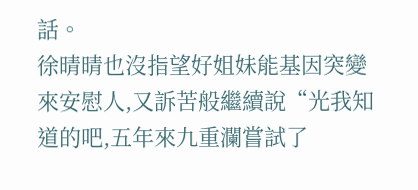話。
徐晴晴也沒指望好姐妹能基因突變來安慰人,又訴苦般繼續說“光我知道的吧,五年來九重瀾嘗試了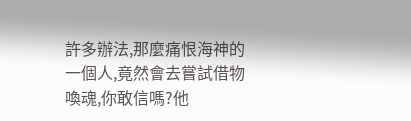許多辦法,那麼痛恨海神的一個人,竟然會去嘗試借物喚魂,你敢信嗎?他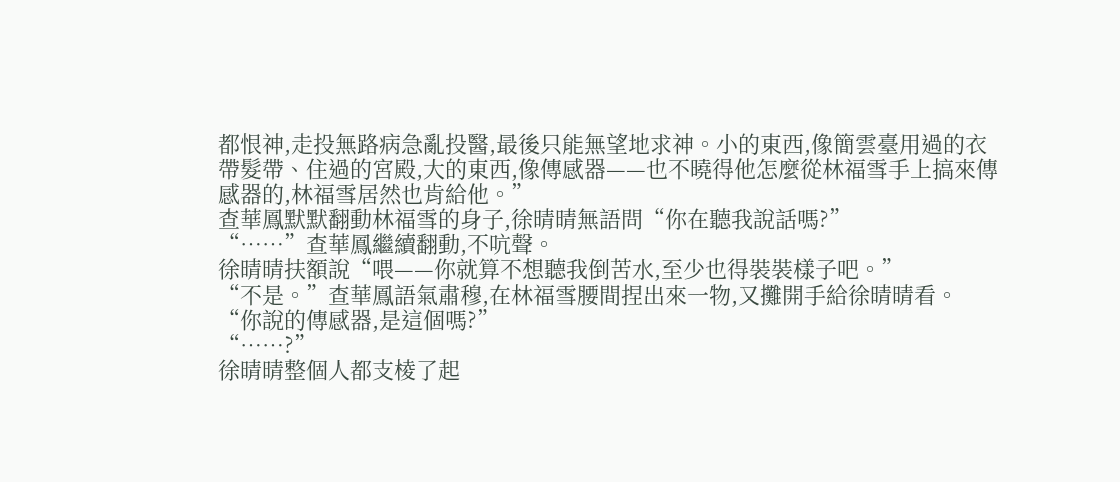都恨神,走投無路病急亂投醫,最後只能無望地求神。小的東西,像簡雲臺用過的衣帶髮帶、住過的宮殿,大的東西,像傳感器——也不曉得他怎麼從林福雪手上搞來傳感器的,林福雪居然也肯給他。”
查華鳳默默翻動林福雪的身子,徐晴晴無語問“你在聽我說話嗎?”
“……”查華鳳繼續翻動,不吭聲。
徐晴晴扶額說“喂——你就算不想聽我倒苦水,至少也得裝裝樣子吧。”
“不是。”查華鳳語氣肅穆,在林福雪腰間捏出來一物,又攤開手給徐晴晴看。
“你說的傳感器,是這個嗎?”
“……?”
徐晴晴整個人都支棱了起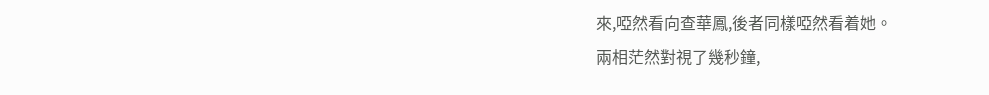來,啞然看向查華鳳,後者同樣啞然看着她。
兩相茫然對視了幾秒鐘,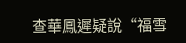查華鳳遲疑說“福雪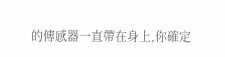的傳感器一直帶在身上,你確定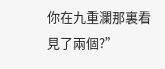你在九重瀾那裏看見了兩個?”